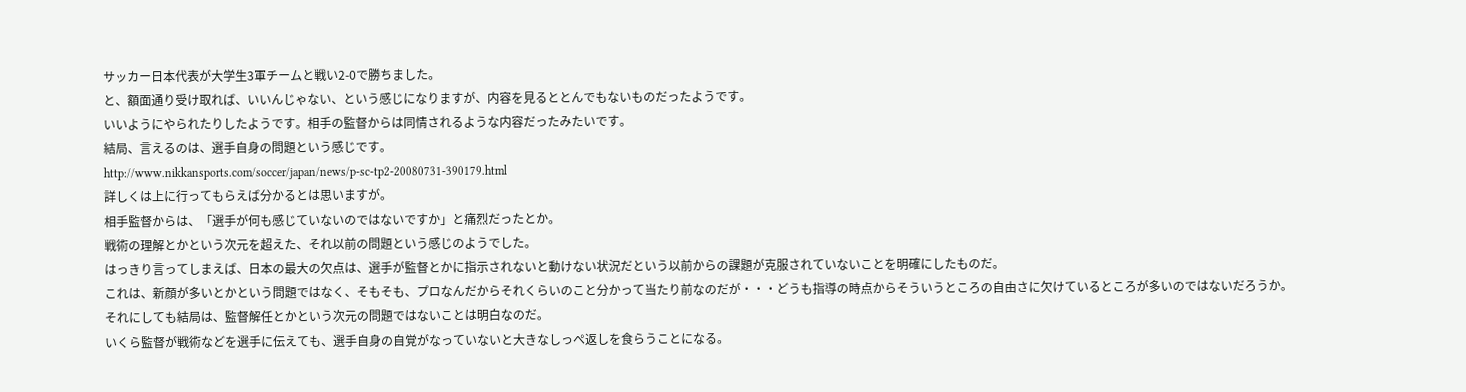サッカー日本代表が大学生3軍チームと戦い2-0で勝ちました。
と、額面通り受け取れば、いいんじゃない、という感じになりますが、内容を見るととんでもないものだったようです。
いいようにやられたりしたようです。相手の監督からは同情されるような内容だったみたいです。
結局、言えるのは、選手自身の問題という感じです。
http://www.nikkansports.com/soccer/japan/news/p-sc-tp2-20080731-390179.html
詳しくは上に行ってもらえば分かるとは思いますが。
相手監督からは、「選手が何も感じていないのではないですか」と痛烈だったとか。
戦術の理解とかという次元を超えた、それ以前の問題という感じのようでした。
はっきり言ってしまえば、日本の最大の欠点は、選手が監督とかに指示されないと動けない状況だという以前からの課題が克服されていないことを明確にしたものだ。
これは、新顔が多いとかという問題ではなく、そもそも、プロなんだからそれくらいのこと分かって当たり前なのだが・・・どうも指導の時点からそういうところの自由さに欠けているところが多いのではないだろうか。
それにしても結局は、監督解任とかという次元の問題ではないことは明白なのだ。
いくら監督が戦術などを選手に伝えても、選手自身の自覚がなっていないと大きなしっぺ返しを食らうことになる。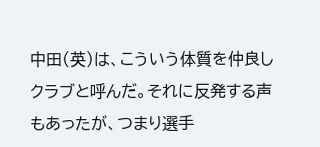中田(英)は、こういう体質を仲良しクラブと呼んだ。それに反発する声もあったが、つまり選手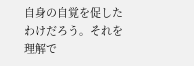自身の自覚を促したわけだろう。それを理解で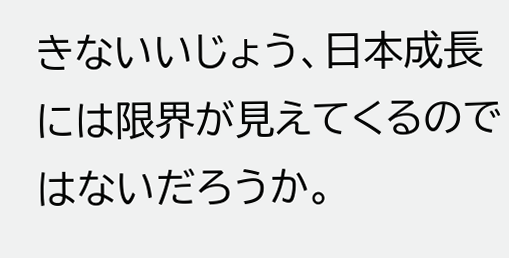きないいじょう、日本成長には限界が見えてくるのではないだろうか。